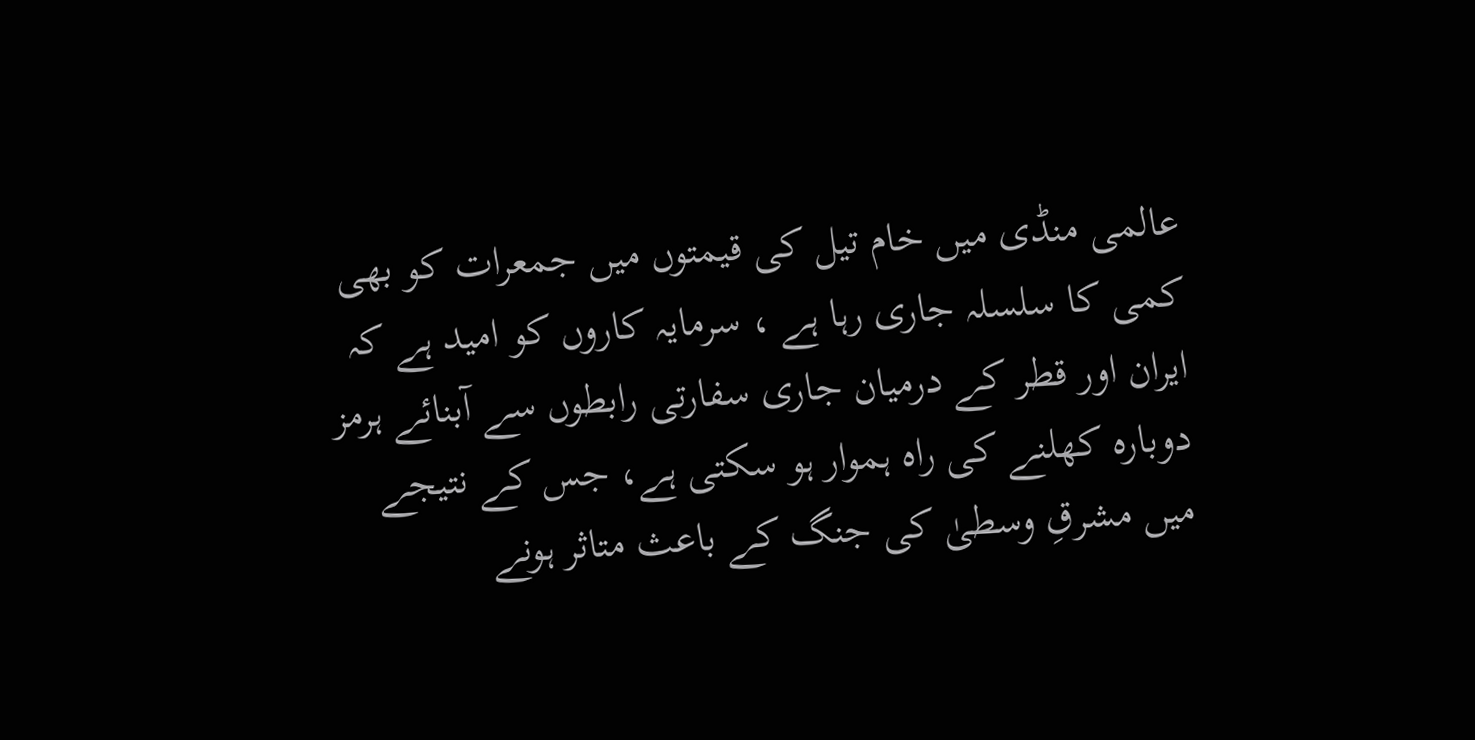عالمی منڈی میں خام تیل کی قیمتوں میں جمعرات کو بھی کمی کا سلسلہ جاری رہا ہے ، سرمایہ کاروں کو امید ہے کہ ایران اور قطر کے درمیان جاری سفارتی رابطوں سے آبنائے ہرمز دوبارہ کھلنے کی راہ ہموار ہو سکتی ہے، جس کے نتیجے میں مشرقِ وسطیٰ کی جنگ کے باعث متاثر ہونے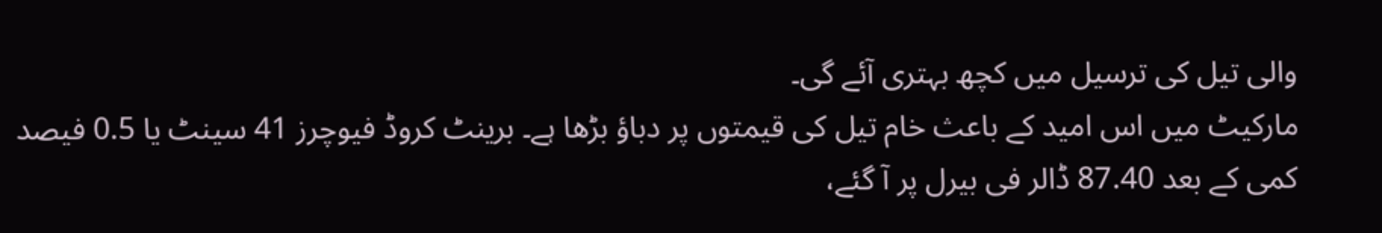والی تیل کی ترسیل میں کچھ بہتری آئے گی۔
مارکیٹ میں اس امید کے باعث خام تیل کی قیمتوں پر دباؤ بڑھا ہے۔ برینٹ کروڈ فیوچرز 41 سینٹ یا 0.5 فیصد کمی کے بعد 87.40 ڈالر فی بیرل پر آ گئے،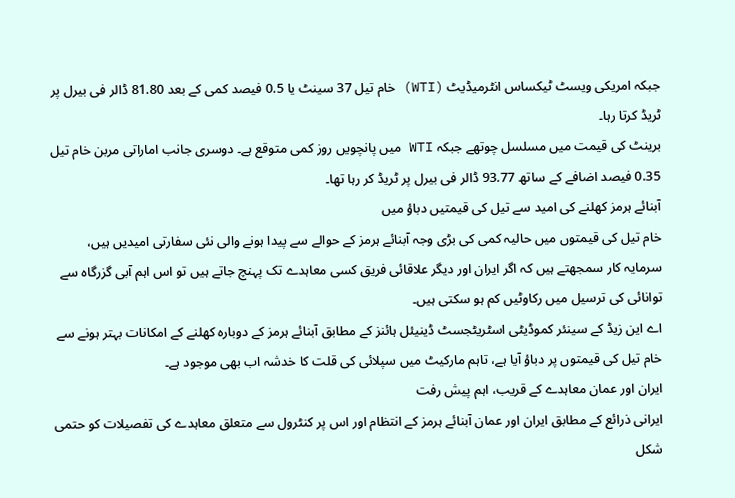جبکہ امریکی ویسٹ ٹیکساس انٹرمیڈیٹ (WTI) خام تیل 37 سینٹ یا 0.5 فیصد کمی کے بعد 81.80 ڈالر فی بیرل پر ٹریڈ کرتا رہا۔
برینٹ کی قیمت میں مسلسل چوتھے جبکہ WTI میں پانچویں روز کمی متوقع ہے۔ دوسری جانب اماراتی مربن خام تیل 0.35 فیصد اضافے کے ساتھ 93.77 ڈالر فی بیرل پر ٹریڈ کر رہا تھا۔
آبنائے ہرمز کھلنے کی امید سے تیل کی قیمتیں دباؤ میں
خام تیل کی قیمتوں میں حالیہ کمی کی بڑی وجہ آبنائے ہرمز کے حوالے سے پیدا ہونے والی نئی سفارتی امیدیں ہیں، سرمایہ کار سمجھتے ہیں کہ اگر ایران اور دیگر علاقائی فریق کسی معاہدے تک پہنچ جاتے ہیں تو اس اہم آبی گزرگاہ سے توانائی کی ترسیل میں رکاوٹیں کم ہو سکتی ہیں۔
اے این زیڈ کے سینئر کموڈیٹی اسٹریٹجسٹ ڈینیئل ہائنز کے مطابق آبنائے ہرمز کے دوبارہ کھلنے کے امکانات بہتر ہونے سے خام تیل کی قیمتوں پر دباؤ آیا ہے، تاہم مارکیٹ میں سپلائی کی قلت کا خدشہ اب بھی موجود ہے۔
ایران اور عمان معاہدے کے قریب، اہم پیش رفت
ایرانی ذرائع کے مطابق ایران اور عمان آبنائے ہرمز کے انتظام اور اس پر کنٹرول سے متعلق معاہدے کی تفصیلات کو حتمی شکل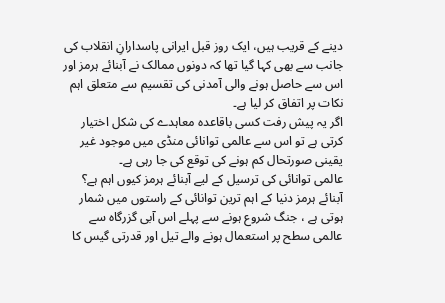دینے کے قریب ہیں، ایک روز قبل ایرانی پاسدارانِ انقلاب کی جانب سے بھی کہا گیا تھا کہ دونوں ممالک نے آبنائے ہرمز اور اس سے حاصل ہونے والی آمدنی کی تقسیم سے متعلق اہم نکات پر اتفاق کر لیا ہے۔
اگر یہ پیش رفت کسی باقاعدہ معاہدے کی شکل اختیار کرتی ہے تو اس سے عالمی توانائی منڈی میں موجود غیر یقینی صورتحال کم ہونے کی توقع کی جا رہی ہے۔
عالمی توانائی کی ترسیل کے لیے آبنائے ہرمز کیوں اہم ہے؟
آبنائے ہرمز دنیا کے اہم ترین توانائی کے راستوں میں شمار ہوتی ہے ، جنگ شروع ہونے سے پہلے اس آبی گزرگاہ سے عالمی سطح پر استعمال ہونے والے تیل اور قدرتی گیس کا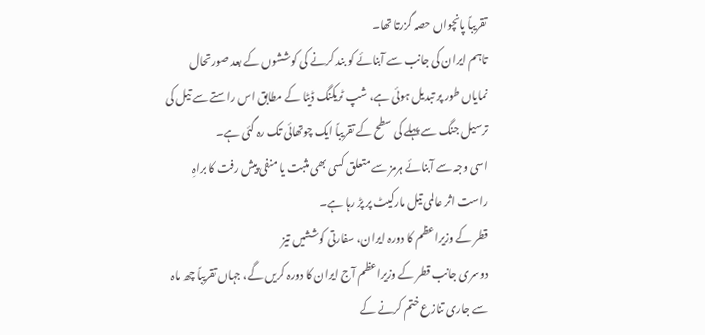تقریباً پانچواں حصہ گزرتا تھا۔
تاہم ایران کی جانب سے آبنائے کو بند کرنے کی کوششوں کے بعد صورتحال نمایاں طور پر تبدیل ہوئی ہے، شپ ٹریکنگ ڈیٹا کے مطابق اس راستے سے تیل کی ترسیل جنگ سے پہلے کی سطح کے تقریباً ایک چوتھائی تک رہ گئی ہے۔
اسی وجہ سے آبنائے ہرمز سے متعلق کسی بھی مثبت یا منفی پیش رفت کا براہِ راست اثر عالمی تیل مارکیٹ پر پڑ رہا ہے۔
قطر کے وزیراعظم کا دورہ ایران، سفارتی کوششیں تیز
دوسری جانب قطر کے وزیراعظم آج ایران کا دورہ کریں گے، جہاں تقریباً چھ ماہ سے جاری تنازع ختم کرنے کے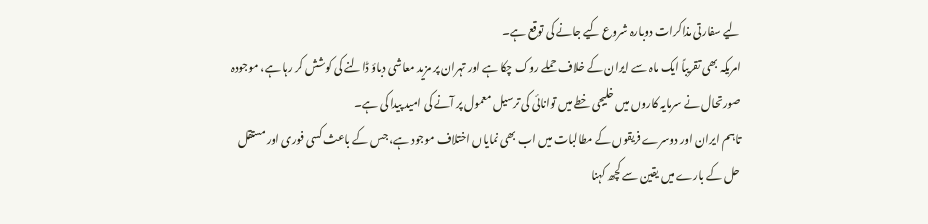لیے سفارتی مذاکرات دوبارہ شروع کیے جانے کی توقع ہے۔
امریکہ بھی تقریباً ایک ماہ سے ایران کے خلاف حملے روک چکا ہے اور تہران پر مزید معاشی دباؤ ڈالنے کی کوشش کر رہا ہے، موجودہ صورتحال نے سرمایہ کاروں میں خلیجی خطے میں توانائی کی ترسیل معمول پر آنے کی امید پیدا کی ہے۔
تاہم ایران اور دوسرے فریقوں کے مطالبات میں اب بھی نمایاں اختلاف موجود ہے، جس کے باعث کسی فوری اور مستقل حل کے بارے میں یقین سے کچھ کہنا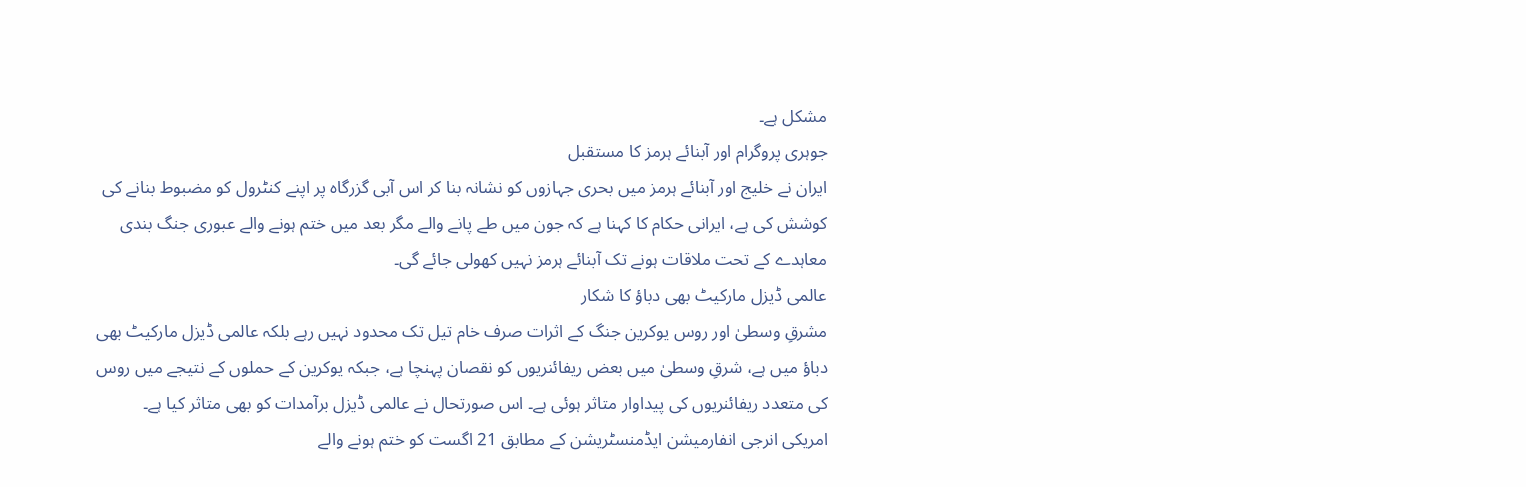مشکل ہے۔
جوہری پروگرام اور آبنائے ہرمز کا مستقبل
ایران نے خلیج اور آبنائے ہرمز میں بحری جہازوں کو نشانہ بنا کر اس آبی گزرگاہ پر اپنے کنٹرول کو مضبوط بنانے کی کوشش کی ہے، ایرانی حکام کا کہنا ہے کہ جون میں طے پانے والے مگر بعد میں ختم ہونے والے عبوری جنگ بندی معاہدے کے تحت ملاقات ہونے تک آبنائے ہرمز نہیں کھولی جائے گی۔
عالمی ڈیزل مارکیٹ بھی دباؤ کا شکار
مشرقِ وسطیٰ اور روس یوکرین جنگ کے اثرات صرف خام تیل تک محدود نہیں رہے بلکہ عالمی ڈیزل مارکیٹ بھی دباؤ میں ہے، شرقِ وسطیٰ میں بعض ریفائنریوں کو نقصان پہنچا ہے، جبکہ یوکرین کے حملوں کے نتیجے میں روس کی متعدد ریفائنریوں کی پیداوار متاثر ہوئی ہے۔ اس صورتحال نے عالمی ڈیزل برآمدات کو بھی متاثر کیا ہے۔
امریکی انرجی انفارمیشن ایڈمنسٹریشن کے مطابق 21 اگست کو ختم ہونے والے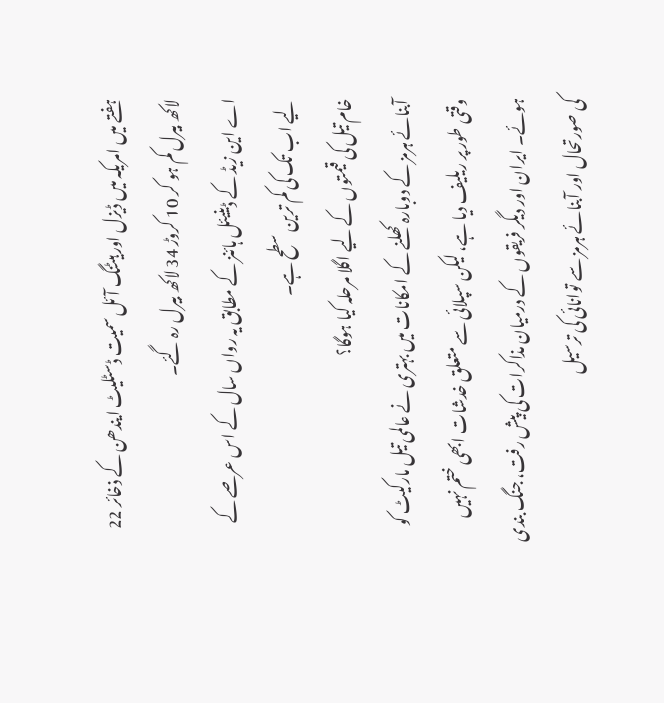ہفتے میں امریکہ میں ڈیزل اور ہیٹنگ آئل سمیت ڈسٹلیٹ ایندھن کے ذخائر 22 لاکھ بیرل کم ہو کر 10 کروڑ 34 لاکھ بیرل رہ گئے۔
اے این زیڈ کے ڈینیئل ہائنز کے مطابق یہ رواں سال کے اس عرصے کے لیے اب تک کی کم ترین سطح ہے۔
خام تیل کی قیمتوں کے لیے اگلا مرحلہ کیا ہوگا؟
آبنائے ہرمز کے دوبارہ کھلنے کے امکانات میں بہتری نے عالمی تیل مارکیٹ کو وقتی طور پر ریلیف دیا ہے، لیکن سپلائی سے متعلق خدشات ابھی ختم نہیں ہوئے۔ ایران اور دیگر فریقوں کے درمیان مذاکرات کی پیش رفت، جنگ بندی کی صورتحال اور آبنائے ہرمز سے توانائی کی ترسیل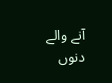آنے والے دنوں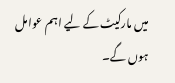میں مارکیٹ کے لیے اہم عوامل ہوں گے۔